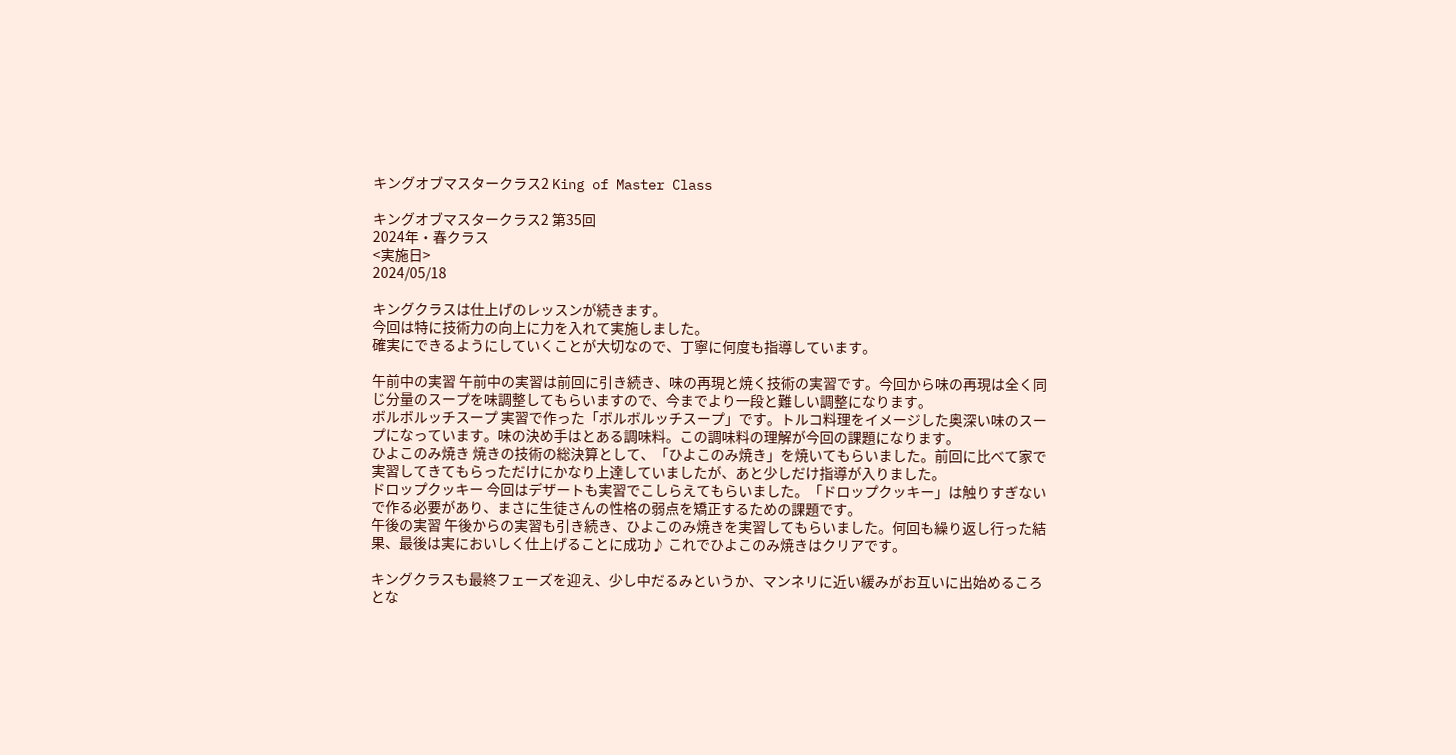キングオブマスタークラス2 King of Master Class

キングオブマスタークラス2 第35回
2024年・春クラス
<実施日>
2024/05/18

キングクラスは仕上げのレッスンが続きます。
今回は特に技術力の向上に力を入れて実施しました。
確実にできるようにしていくことが大切なので、丁寧に何度も指導しています。

午前中の実習 午前中の実習は前回に引き続き、味の再現と焼く技術の実習です。今回から味の再現は全く同じ分量のスープを味調整してもらいますので、今までより一段と難しい調整になります。
ボルボルッチスープ 実習で作った「ボルボルッチスープ」です。トルコ料理をイメージした奥深い味のスープになっています。味の決め手はとある調味料。この調味料の理解が今回の課題になります。
ひよこのみ焼き 焼きの技術の総決算として、「ひよこのみ焼き」を焼いてもらいました。前回に比べて家で実習してきてもらっただけにかなり上達していましたが、あと少しだけ指導が入りました。
ドロップクッキー 今回はデザートも実習でこしらえてもらいました。「ドロップクッキー」は触りすぎないで作る必要があり、まさに生徒さんの性格の弱点を矯正するための課題です。
午後の実習 午後からの実習も引き続き、ひよこのみ焼きを実習してもらいました。何回も繰り返し行った結果、最後は実においしく仕上げることに成功♪ これでひよこのみ焼きはクリアです。

キングクラスも最終フェーズを迎え、少し中だるみというか、マンネリに近い緩みがお互いに出始めるころとな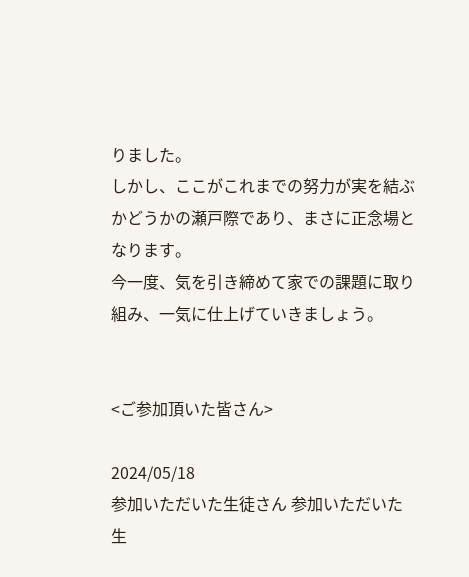りました。
しかし、ここがこれまでの努力が実を結ぶかどうかの瀬戸際であり、まさに正念場となります。
今一度、気を引き締めて家での課題に取り組み、一気に仕上げていきましょう。


<ご参加頂いた皆さん>

2024/05/18
参加いただいた生徒さん 参加いただいた生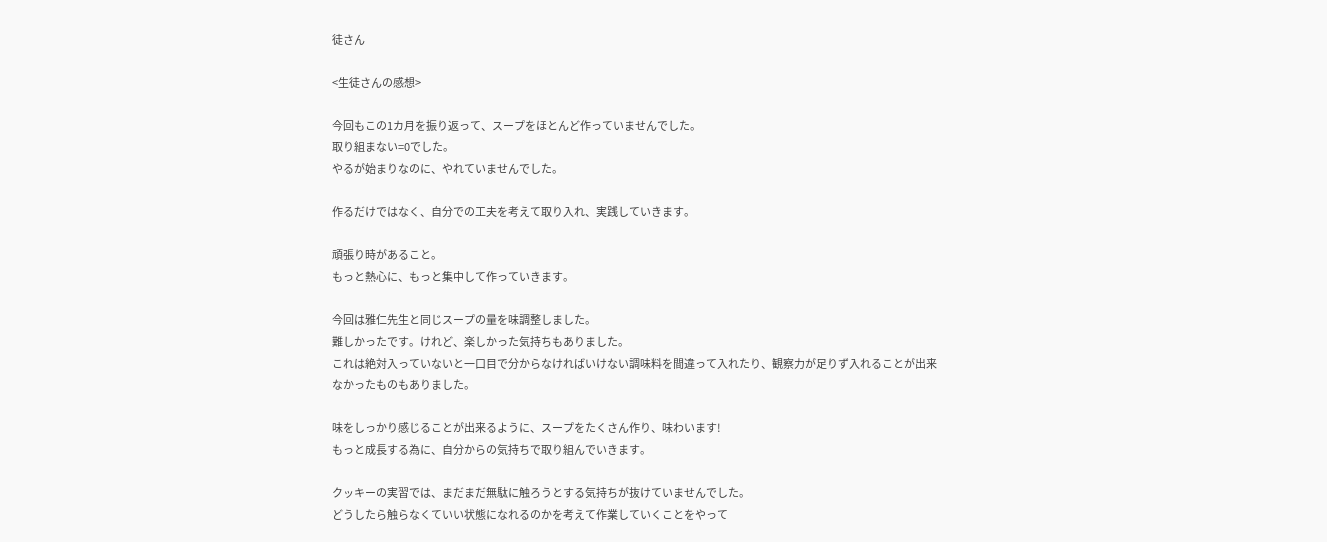徒さん

<生徒さんの感想>

今回もこの1カ月を振り返って、スープをほとんど作っていませんでした。
取り組まない=0でした。
やるが始まりなのに、やれていませんでした。

作るだけではなく、自分での工夫を考えて取り入れ、実践していきます。

頑張り時があること。
もっと熱心に、もっと集中して作っていきます。

今回は雅仁先生と同じスープの量を味調整しました。
難しかったです。けれど、楽しかった気持ちもありました。
これは絶対入っていないと一口目で分からなければいけない調味料を間違って入れたり、観察力が足りず入れることが出来なかったものもありました。

味をしっかり感じることが出来るように、スープをたくさん作り、味わいます!
もっと成長する為に、自分からの気持ちで取り組んでいきます。

クッキーの実習では、まだまだ無駄に触ろうとする気持ちが抜けていませんでした。
どうしたら触らなくていい状態になれるのかを考えて作業していくことをやって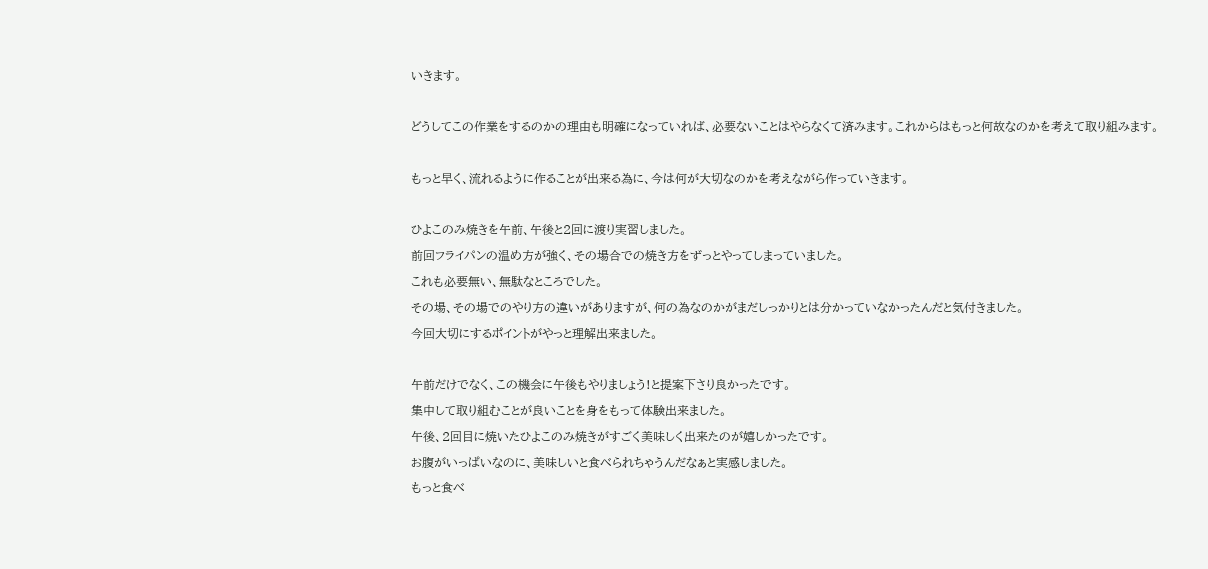いきます。

どうしてこの作業をするのかの理由も明確になっていれば、必要ないことはやらなくて済みます。これからはもっと何故なのかを考えて取り組みます。

もっと早く、流れるように作ることが出来る為に、今は何が大切なのかを考えながら作っていきます。

ひよこのみ焼きを午前、午後と2回に渡り実習しました。
前回フライパンの温め方が強く、その場合での焼き方をずっとやってしまっていました。
これも必要無い、無駄なところでした。
その場、その場でのやり方の違いがありますが、何の為なのかがまだしっかりとは分かっていなかったんだと気付きました。
今回大切にするポイントがやっと理解出来ました。

午前だけでなく、この機会に午後もやりましょう!と提案下さり良かったです。
集中して取り組むことが良いことを身をもって体験出来ました。
午後、2回目に焼いたひよこのみ焼きがすごく美味しく出来たのが嬉しかったです。
お腹がいっぱいなのに、美味しいと食べられちゃうんだなぁと実感しました。
もっと食べ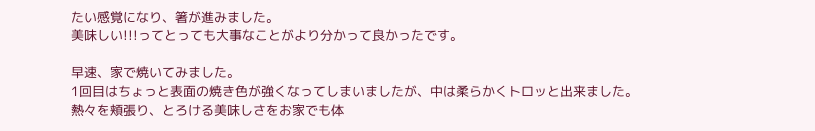たい感覚になり、箸が進みました。
美味しい!!!ってとっても大事なことがより分かって良かったです。

早速、家で焼いてみました。
1回目はちょっと表面の焼き色が強くなってしまいましたが、中は柔らかくトロッと出来ました。
熱々を頬張り、とろける美味しさをお家でも体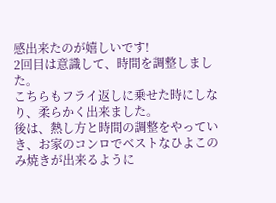感出来たのが嬉しいです!
2回目は意識して、時間を調整しました。
こちらもフライ返しに乗せた時にしなり、柔らかく出来ました。
後は、熱し方と時間の調整をやっていき、お家のコンロでベストなひよこのみ焼きが出来るように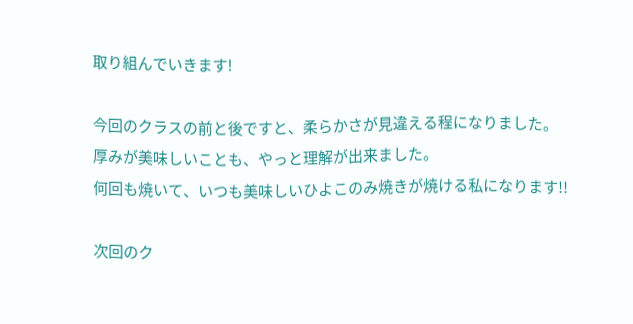取り組んでいきます!

今回のクラスの前と後ですと、柔らかさが見違える程になりました。
厚みが美味しいことも、やっと理解が出来ました。
何回も焼いて、いつも美味しいひよこのみ焼きが焼ける私になります!!

次回のク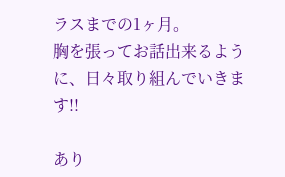ラスまでの1ヶ月。
胸を張ってお話出来るように、日々取り組んでいきます!!

あり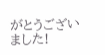がとうございました!